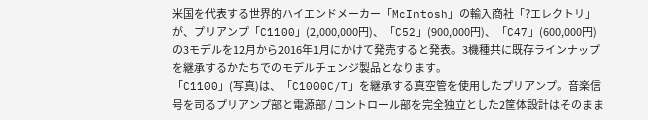米国を代表する世界的ハイエンドメーカー「McIntosh」の輸入商社「?エレクトリ」が、プリアンプ「C1100」(2,000,000円)、「C52」(900,000円)、「C47」(600,000円)の3モデルを12月から2016年1月にかけて発売すると発表。3機種共に既存ラインナップを継承するかたちでのモデルチェンジ製品となります。
「C1100」(写真)は、「C1000C/T」を継承する真空管を使用したプリアンプ。音楽信号を司るプリアンプ部と電源部 / コントロール部を完全独立とした2筐体設計はそのまま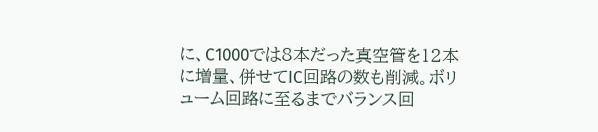に、C1000では8本だった真空管を12本に増量、併せてIC回路の数も削減。ボリューム回路に至るまでバランス回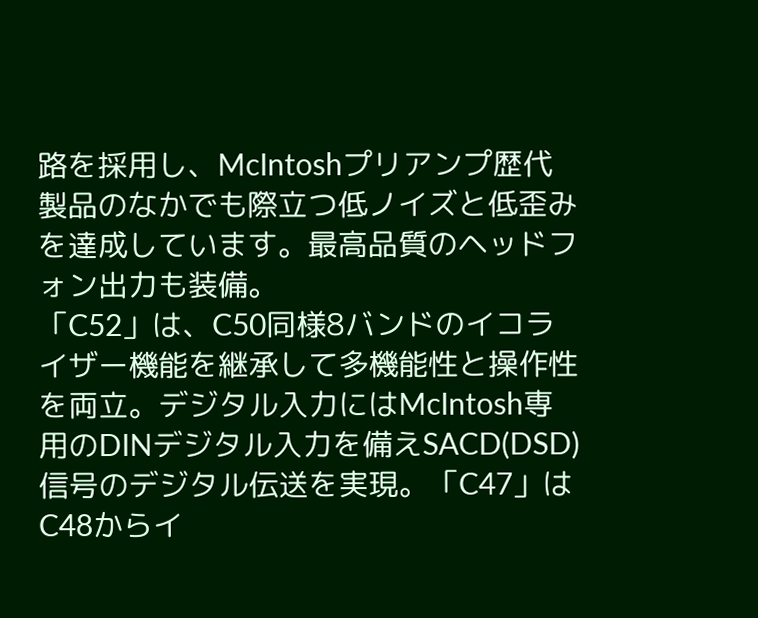路を採用し、McIntoshプリアンプ歴代製品のなかでも際立つ低ノイズと低歪みを達成しています。最高品質のヘッドフォン出力も装備。
「C52」は、C50同様8バンドのイコライザー機能を継承して多機能性と操作性を両立。デジタル入力にはMcIntosh専用のDINデジタル入力を備えSACD(DSD)信号のデジタル伝送を実現。「C47」はC48からイ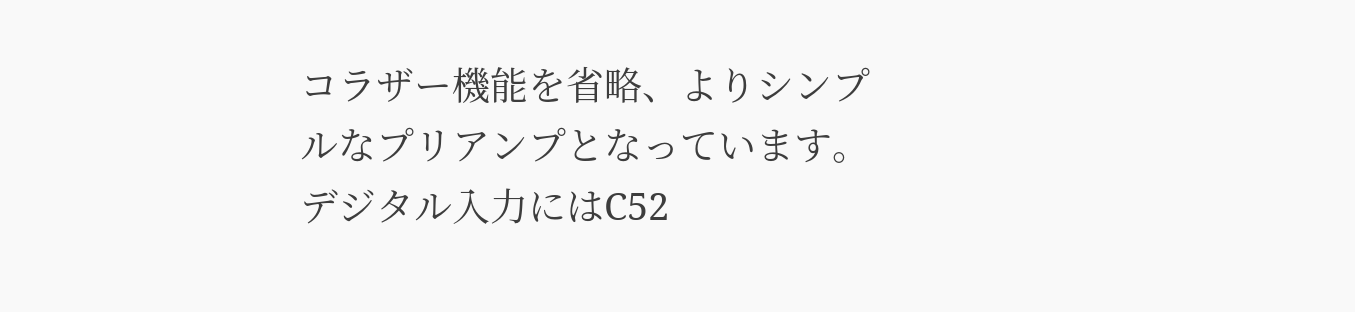コラザー機能を省略、よりシンプルなプリアンプとなっています。デジタル入力にはC52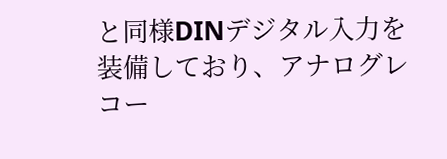と同様DINデジタル入力を装備しており、アナログレコー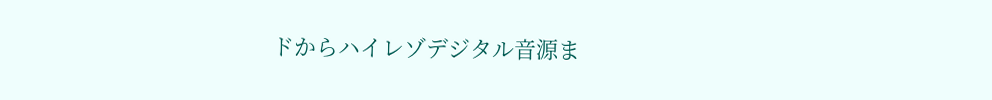ドからハイレゾデジタル音源ま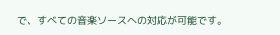で、すべての音楽ソースへの対応が可能です。